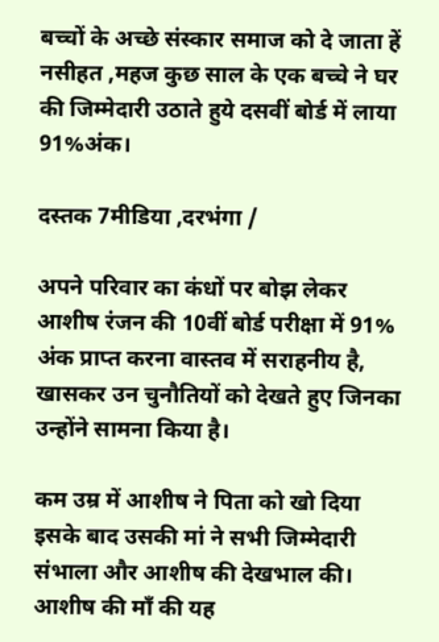बच्चों के अच्छे संस्कार समाज को दे जाता हें नसीहत ,महज कुछ साल के एक बच्चे ने घर की जिम्मेदारी उठाते हुये दसवीं बोर्ड में लाया 91%अंक।

दस्तक 7मीडिया ,दरभंगा /

अपने परिवार का कंधों पर बोझ लेकर आशीष रंजन की 10वीं बोर्ड परीक्षा में 91% अंक प्राप्त करना वास्तव में सराहनीय है, खासकर उन चुनौतियों को देखते हुए जिनका उन्होंने सामना किया है।

कम उम्र में आशीष ने पिता को खो दिया इसके बाद उसकी मां ने सभी जिम्मेदारी संभाला और आशीष की देखभाल की। आशीष की माँ की यह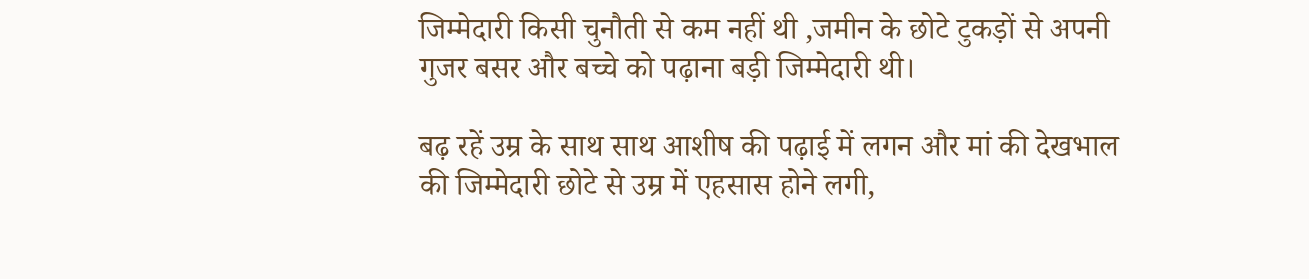जिम्मेदारी किसी चुनौती से कम नहीं थी ,जमीन के छोटे टुकड़ों से अपनी गुजर बसर और बच्चे को पढ़ाना बड़ी जिम्मेदारी थी।

बढ़ रहें उम्र के साथ साथ आशीष की पढ़ाई में लगन और मां की देखभाल की जिम्मेदारी छोटे से उम्र में एहसास होने लगी,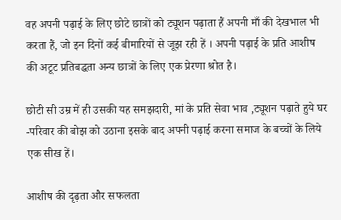वह अपनी पढ़ाई के लिए छोटे छात्रों को ट्यूशन पढ़ाता हैं अपनी माँ की देखभाल भी करता हैं, जो इन दिनों कई बीमारियों से जूझ रही हें । अपनी पढ़ाई के प्रति आशीष की अटूट प्रतिबद्धता अन्य छात्रों के लिए एक प्रेरणा श्रोत है।

छोटी सी उम्र में ही उसकी यह समझदारी, मां के प्रति सेवा भाव ,ट्यूशन पढ़ाते हुये घर -परिवार की बोझ को उठाना इसके बाद अपनी पढ़ाई करना समाज के बच्चों के लिये एक सीख हें।

आशीष की दृढ़ता और सफलता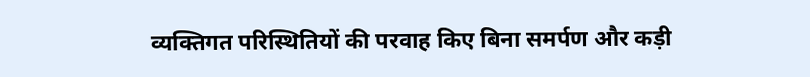व्यक्तिगत परिस्थितियों की परवाह किए बिना समर्पण और कड़ी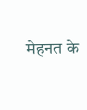मेहनत के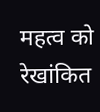महत्व को रेखांकित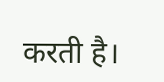करती है।